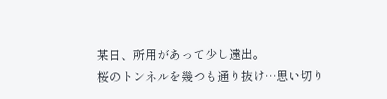某日、所用があって少し遠出。
桜のトンネルを幾つも通り抜け…思い切り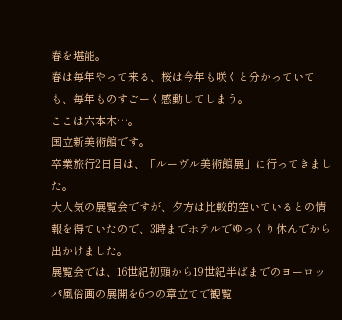春を堪能。
春は毎年やって来る、桜は今年も咲くと分かっていても、毎年ものすごーく感動してしまう。
ここは六本木…。
国立新美術館です。
卒業旅行2日目は、「ルーヴル美術館展」に行ってきました。
大人気の展覧会ですが、夕方は比較的空いているとの情報を得ていたので、3時までホテルでゆっくり休んでから出かけました。
展覧会では、16世紀初頭から19世紀半ばまでのヨーロッパ風俗画の展開を6つの章立てで観覧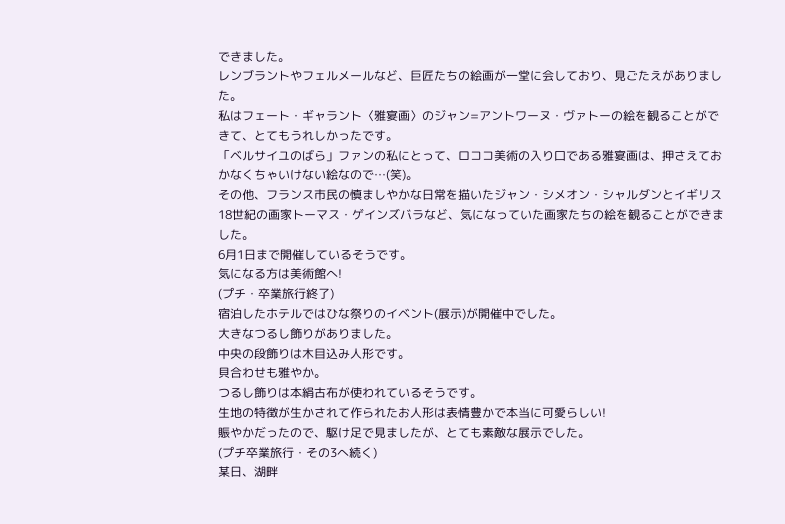できました。
レンブラントやフェルメールなど、巨匠たちの絵画が一堂に会しており、見ごたえがありました。
私はフェート・ギャラント〈雅宴画〉のジャン=アントワーヌ・ヴァトーの絵を観ることができて、とてもうれしかったです。
「ベルサイユのばら」ファンの私にとって、ロココ美術の入り口である雅宴画は、押さえておかなくちゃいけない絵なので…(笑)。
その他、フランス市民の慎ましやかな日常を描いたジャン・シメオン・シャルダンとイギリス18世紀の画家トーマス・ゲインズバラなど、気になっていた画家たちの絵を観ることができました。
6月1日まで開催しているそうです。
気になる方は美術館へ!
(プチ・卒業旅行終了)
宿泊したホテルではひな祭りのイベント(展示)が開催中でした。
大きなつるし飾りがありました。
中央の段飾りは木目込み人形です。
貝合わせも雅やか。
つるし飾りは本絹古布が使われているそうです。
生地の特徴が生かされて作られたお人形は表情豊かで本当に可愛らしい!
賑やかだったので、駆け足で見ましたが、とても素敵な展示でした。
(プチ卒業旅行・その3へ続く)
某日、湖畔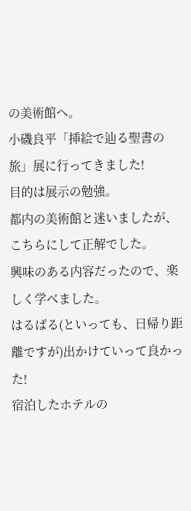の美術館へ。
小磯良平「挿絵で辿る聖書の旅」展に行ってきました!
目的は展示の勉強。
都内の美術館と迷いましたが、こちらにして正解でした。
興味のある内容だったので、楽しく学べました。
はるばる(といっても、日帰り距離ですが)出かけていって良かった!
宿泊したホテルの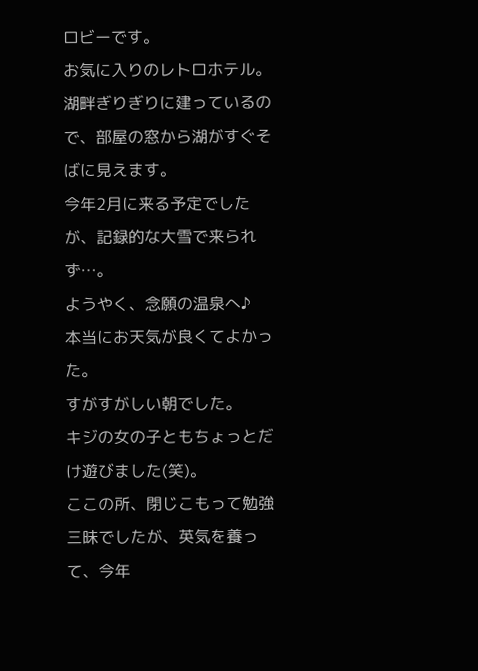ロビーです。
お気に入りのレトロホテル。
湖畔ぎりぎりに建っているので、部屋の窓から湖がすぐそばに見えます。
今年2月に来る予定でしたが、記録的な大雪で来られず…。
ようやく、念願の温泉へ♪
本当にお天気が良くてよかった。
すがすがしい朝でした。
キジの女の子ともちょっとだけ遊びました(笑)。
ここの所、閉じこもって勉強三昧でしたが、英気を養って、今年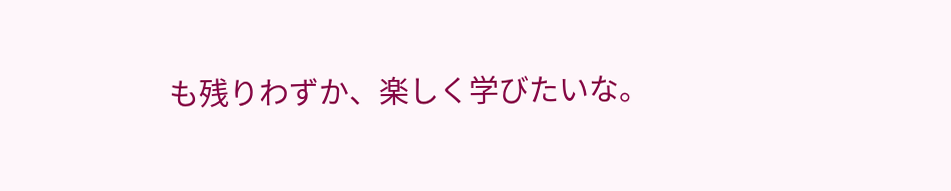も残りわずか、楽しく学びたいな。